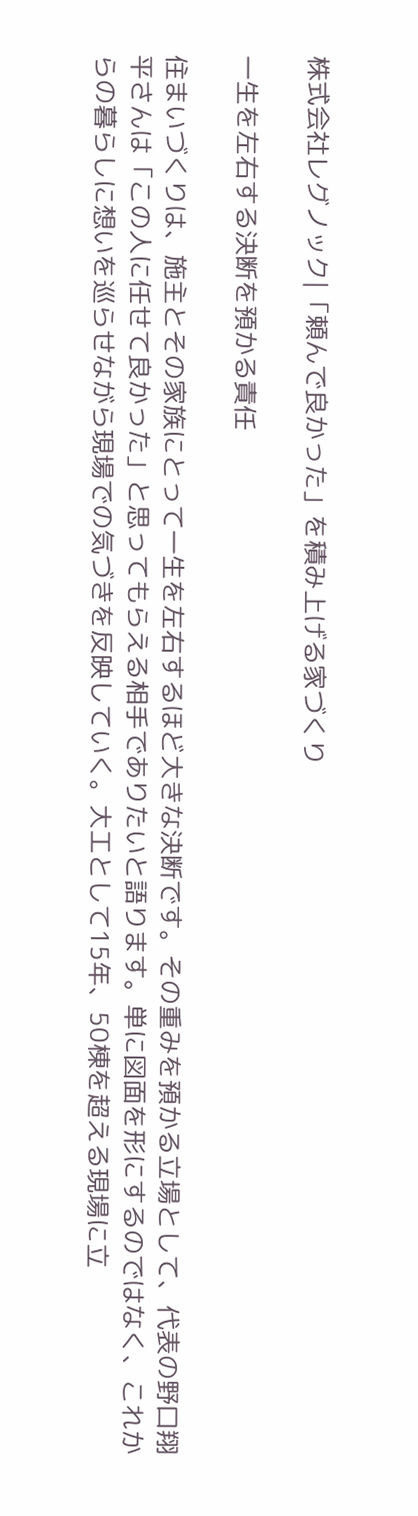株式会社レグノック|「頼んで良かった」を積み上げる家づくり

一生を左右する決断を預かる責任

住まいづくりは、施主とその家族にとって一生を左右するほど大きな決断です。その重みを預かる立場として、代表の野口翔平さんは「この人に任せて良かった」と思ってもらえる相手でありたいと語ります。単に図面を形にするのではなく、これからの暮らしに想いを巡らせながら現場での気づきを反映していく。大工として15年、50棟を超える現場に立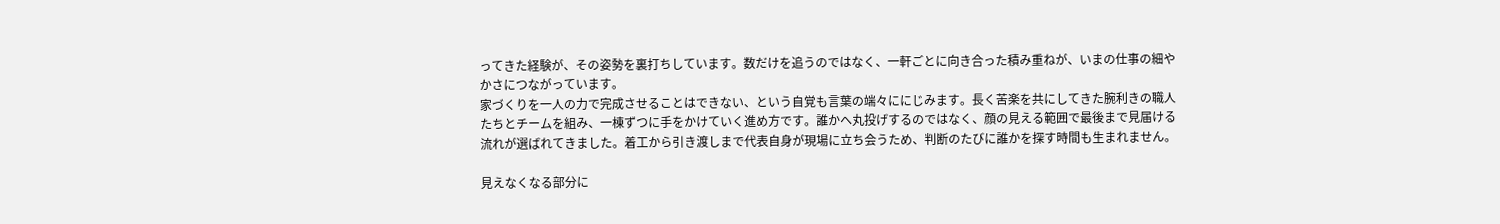ってきた経験が、その姿勢を裏打ちしています。数だけを追うのではなく、一軒ごとに向き合った積み重ねが、いまの仕事の細やかさにつながっています。
家づくりを一人の力で完成させることはできない、という自覚も言葉の端々ににじみます。長く苦楽を共にしてきた腕利きの職人たちとチームを組み、一棟ずつに手をかけていく進め方です。誰かへ丸投げするのではなく、顔の見える範囲で最後まで見届ける流れが選ばれてきました。着工から引き渡しまで代表自身が現場に立ち会うため、判断のたびに誰かを探す時間も生まれません。

見えなくなる部分に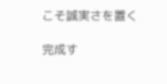こそ誠実さを置く

完成す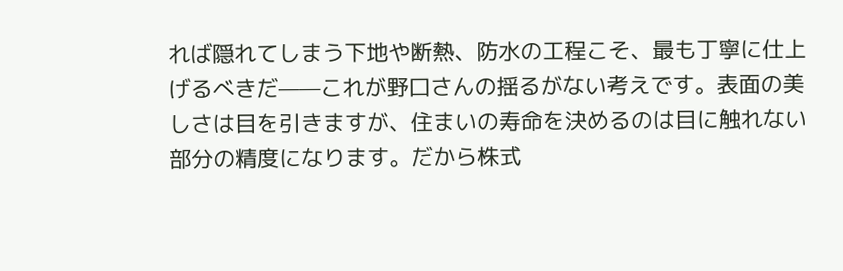れば隠れてしまう下地や断熱、防水の工程こそ、最も丁寧に仕上げるべきだ——これが野口さんの揺るがない考えです。表面の美しさは目を引きますが、住まいの寿命を決めるのは目に触れない部分の精度になります。だから株式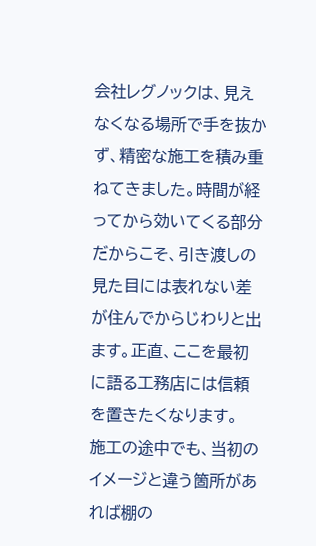会社レグノックは、見えなくなる場所で手を抜かず、精密な施工を積み重ねてきました。時間が経ってから効いてくる部分だからこそ、引き渡しの見た目には表れない差が住んでからじわりと出ます。正直、ここを最初に語る工務店には信頼を置きたくなります。
施工の途中でも、当初のイメージと違う箇所があれば棚の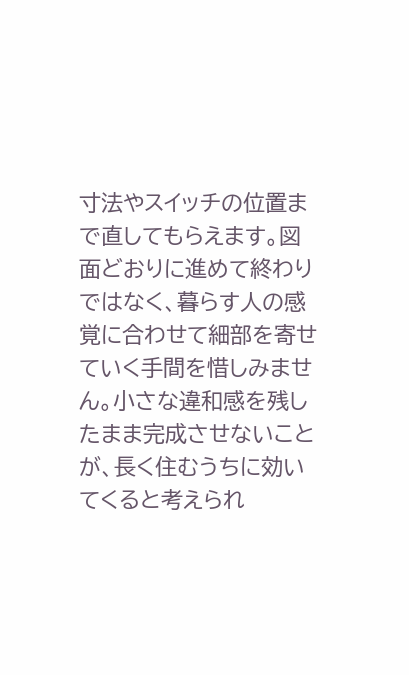寸法やスイッチの位置まで直してもらえます。図面どおりに進めて終わりではなく、暮らす人の感覚に合わせて細部を寄せていく手間を惜しみません。小さな違和感を残したまま完成させないことが、長く住むうちに効いてくると考えられ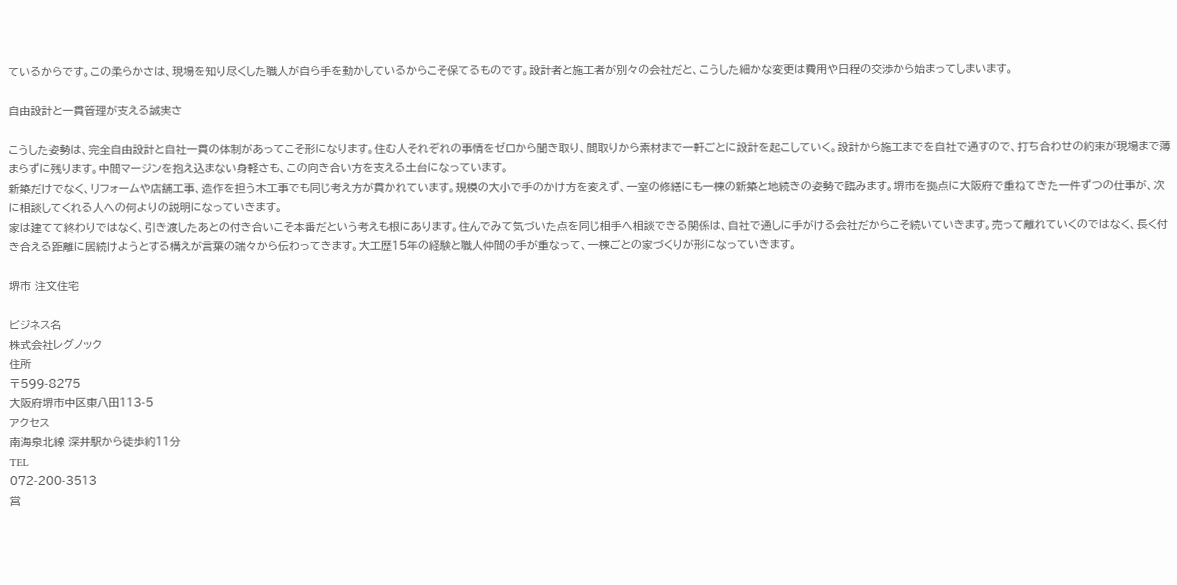ているからです。この柔らかさは、現場を知り尽くした職人が自ら手を動かしているからこそ保てるものです。設計者と施工者が別々の会社だと、こうした細かな変更は費用や日程の交渉から始まってしまいます。

自由設計と一貫管理が支える誠実さ

こうした姿勢は、完全自由設計と自社一貫の体制があってこそ形になります。住む人それぞれの事情をゼロから聞き取り、間取りから素材まで一軒ごとに設計を起こしていく。設計から施工までを自社で通すので、打ち合わせの約束が現場まで薄まらずに残ります。中間マージンを抱え込まない身軽さも、この向き合い方を支える土台になっています。
新築だけでなく、リフォームや店舗工事、造作を担う木工事でも同じ考え方が貫かれています。規模の大小で手のかけ方を変えず、一室の修繕にも一棟の新築と地続きの姿勢で臨みます。堺市を拠点に大阪府で重ねてきた一件ずつの仕事が、次に相談してくれる人への何よりの説明になっていきます。
家は建てて終わりではなく、引き渡したあとの付き合いこそ本番だという考えも根にあります。住んでみて気づいた点を同じ相手へ相談できる関係は、自社で通しに手がける会社だからこそ続いていきます。売って離れていくのではなく、長く付き合える距離に居続けようとする構えが言葉の端々から伝わってきます。大工歴15年の経験と職人仲間の手が重なって、一棟ごとの家づくりが形になっていきます。

堺市 注文住宅

ビジネス名
株式会社レグノック
住所
〒599-8275
大阪府堺市中区東八田113-5
アクセス
南海泉北線 深井駅から徒歩約11分
TEL
072-200-3513
営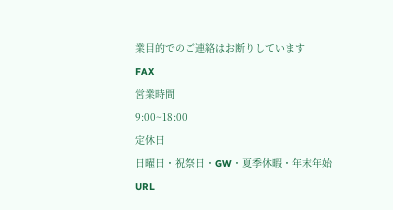業目的でのご連絡はお断りしています
FAX
営業時間
9:00~18:00
定休日
日曜日・祝祭日・GW・夏季休暇・年末年始
URL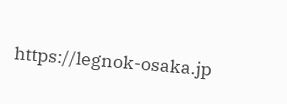https://legnok-osaka.jp